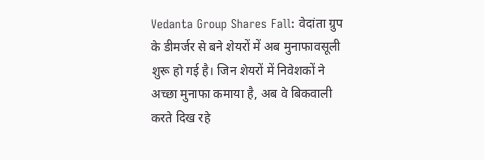Vedanta Group Shares Fall: वेदांता ग्रुप के डीमर्जर से बने शेयरों में अब मुनाफावसूली शुरू हो गई है। जिन शेयरों में निवेशकों ने अच्छा मुनाफा कमाया है, अब वे बिकवाली करते दिख रहे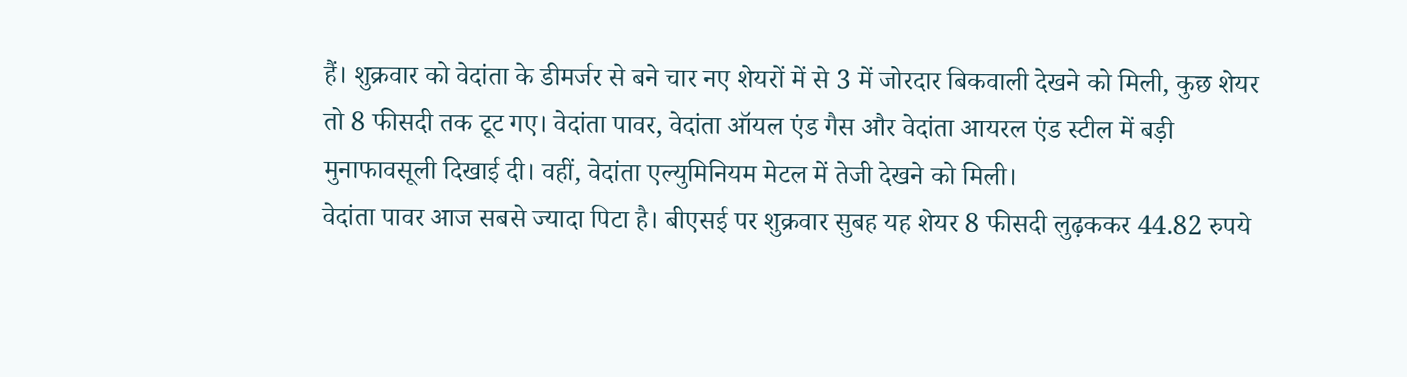हैं। शुक्रवार को वेदांता के डीमर्जर से बने चार नए शेयरों में से 3 में जोरदार बिकवाली देखने को मिली, कुछ शेयर तो 8 फीसदी तक टूट गए। वेदांता पावर, वेदांता ऑयल एंड गैस और वेदांता आयरल एंड स्टील में बड़ी मुनाफावसूली दिखाई दी। वहीं, वेदांता एल्युमिनियम मेटल में तेजी देखने को मिली।
वेदांता पावर आज सबसे ज्यादा पिटा है। बीएसई पर शुक्रवार सुबह यह शेयर 8 फीसदी लुढ़ककर 44.82 रुपये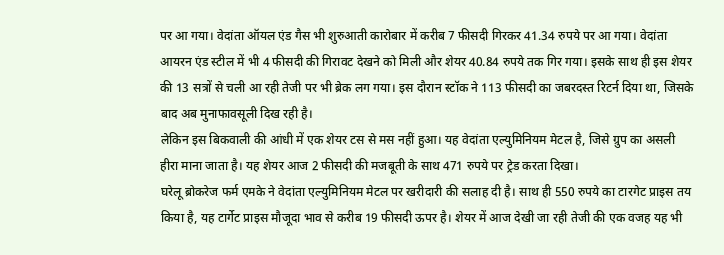पर आ गया। वेदांता ऑयल एंड गैस भी शुरुआती कारोबार में करीब 7 फीसदी गिरकर 41.34 रुपये पर आ गया। वेदांता आयरन एंड स्टील में भी 4 फीसदी की गिरावट देखने को मिली और शेयर 40.84 रुपये तक गिर गया। इसके साथ ही इस शेयर की 13 सत्रों से चली आ रही तेजी पर भी ब्रेक लग गया। इस दौरान स्टॉक ने 113 फीसदी का जबरदस्त रिटर्न दिया था, जिसके बाद अब मुनाफावसूली दिख रही है।
लेकिन इस बिकवाली की आंधी में एक शेयर टस से मस नहीं हुआ। यह वेदांता एल्युमिनियम मेटल है, जिसे ग्रुप का असली हीरा माना जाता है। यह शेयर आज 2 फीसदी की मजबूती के साथ 471 रुपये पर ट्रेड करता दिखा।
घरेलू ब्रोकरेज फर्म एमके ने वेदांता एल्युमिनियम मेटल पर खरीदारी की सलाह दी है। साथ ही 550 रुपये का टारगेट प्राइस तय किया है, यह टार्गेट प्राइस मौजूदा भाव से करीब 19 फीसदी ऊपर है। शेयर में आज देखी जा रही तेजी की एक वजह यह भी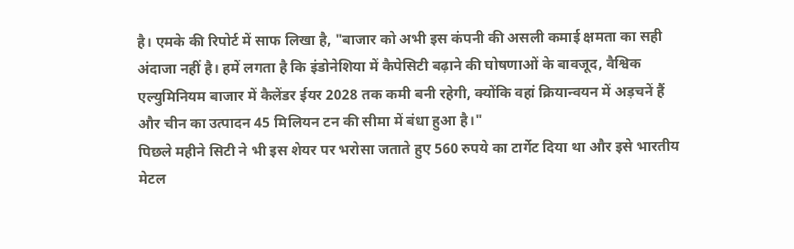है। एमके की रिपोर्ट में साफ लिखा है, "बाजार को अभी इस कंपनी की असली कमाई क्षमता का सही अंदाजा नहीं है। हमें लगता है कि इंडोनेशिया में कैपेसिटी बढ़ाने की घोषणाओं के बावजूद, वैश्विक एल्युमिनियम बाजार में कैलेंडर ईयर 2028 तक कमी बनी रहेगी, क्योंकि वहां क्रियान्वयन में अड़चनें हैं और चीन का उत्पादन 45 मिलियन टन की सीमा में बंधा हुआ है।"
पिछले महीने सिटी ने भी इस शेयर पर भरोसा जताते हुए 560 रुपये का टार्गेट दिया था और इसे भारतीय मेटल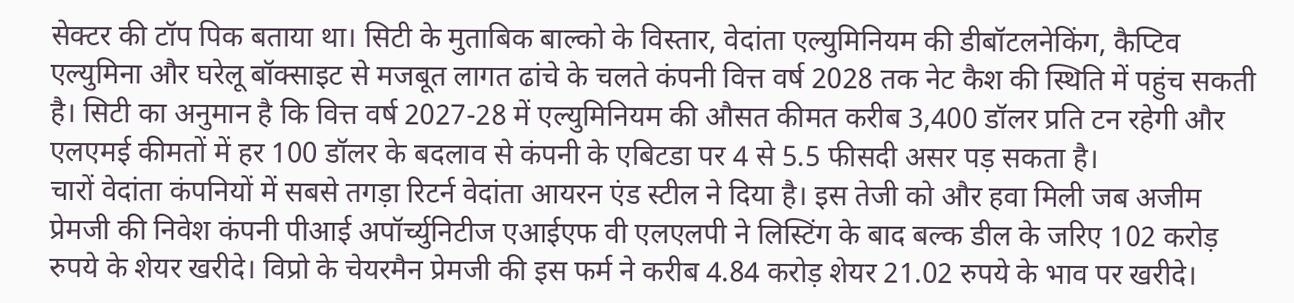सेक्टर की टॉप पिक बताया था। सिटी के मुताबिक बाल्को के विस्तार, वेदांता एल्युमिनियम की डीबॉटलनेकिंग, कैप्टिव एल्युमिना और घरेलू बॉक्साइट से मजबूत लागत ढांचे के चलते कंपनी वित्त वर्ष 2028 तक नेट कैश की स्थिति में पहुंच सकती है। सिटी का अनुमान है कि वित्त वर्ष 2027-28 में एल्युमिनियम की औसत कीमत करीब 3,400 डॉलर प्रति टन रहेगी और एलएमई कीमतों में हर 100 डॉलर के बदलाव से कंपनी के एबिटडा पर 4 से 5.5 फीसदी असर पड़ सकता है।
चारों वेदांता कंपनियों में सबसे तगड़ा रिटर्न वेदांता आयरन एंड स्टील ने दिया है। इस तेजी को और हवा मिली जब अजीम प्रेमजी की निवेश कंपनी पीआई अपॉर्च्युनिटीज एआईएफ वी एलएलपी ने लिस्टिंग के बाद बल्क डील के जरिए 102 करोड़ रुपये के शेयर खरीदे। विप्रो के चेयरमैन प्रेमजी की इस फर्म ने करीब 4.84 करोड़ शेयर 21.02 रुपये के भाव पर खरीदे।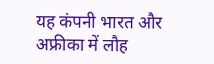यह कंपनी भारत और अफ्रीका में लौह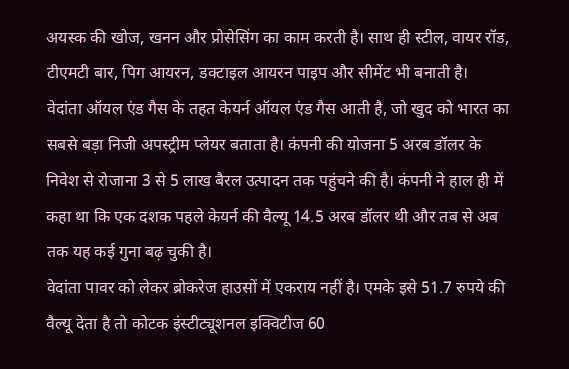अयस्क की खोज, खनन और प्रोसेसिंग का काम करती है। साथ ही स्टील, वायर रॉड, टीएमटी बार, पिग आयरन, डक्टाइल आयरन पाइप और सीमेंट भी बनाती है।
वेदांता ऑयल एंड गैस के तहत केयर्न ऑयल एंड गैस आती है, जो खुद को भारत का सबसे बड़ा निजी अपस्ट्रीम प्लेयर बताता है। कंपनी की योजना 5 अरब डॉलर के निवेश से रोजाना 3 से 5 लाख बैरल उत्पादन तक पहुंचने की है। कंपनी ने हाल ही में कहा था कि एक दशक पहले केयर्न की वैल्यू 14.5 अरब डॉलर थी और तब से अब तक यह कई गुना बढ़ चुकी है।
वेदांता पावर को लेकर ब्रोकरेज हाउसों में एकराय नहीं है। एमके इसे 51.7 रुपये की वैल्यू देता है तो कोटक इंस्टीट्यूशनल इक्विटीज 60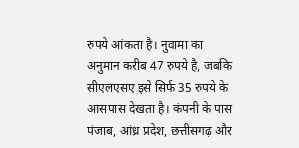रुपये आंकता है। नुवामा का अनुमान करीब 47 रुपये है, जबकि सीएलएसए इसे सिर्फ 35 रुपये के आसपास देखता है। कंपनी के पास पंजाब, आंध्र प्रदेश, छत्तीसगढ़ और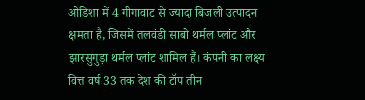ओडिशा में 4 गीगावाट से ज्यादा बिजली उत्पादन क्षमता है, जिसमें तलवंडी साबो थर्मल प्लांट और झारसुगुड़ा थर्मल प्लांट शामिल हैं। कंपनी का लक्ष्य वित्त वर्ष 33 तक देश की टॉप तीन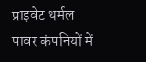प्राइवेट थर्मल पावर कंपनियों में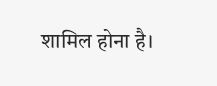शामिल होना है।